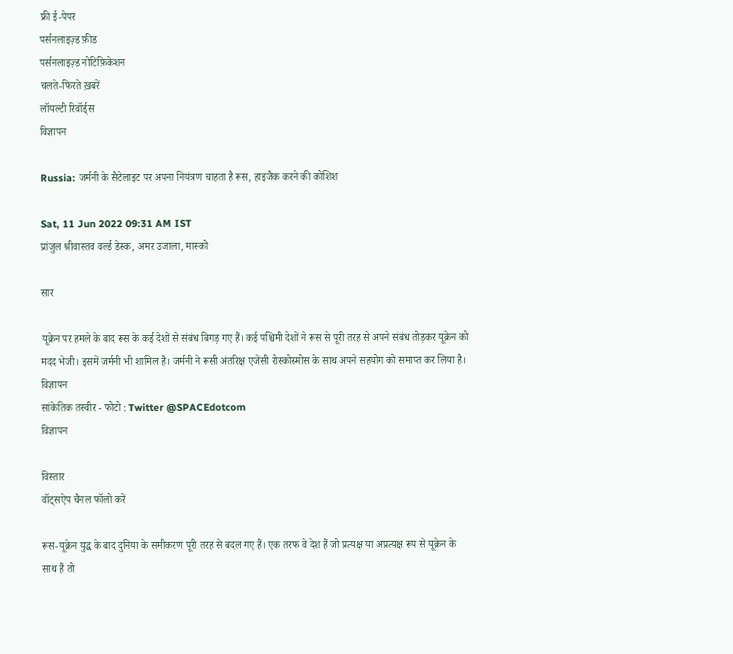फ्री ई-पेपर
पर्सनलाइज़्ड फ़ीड
पर्सनलाइज़्ड नोटिफ़िकेशन
चलते-फिरते ख़बरें
लॉयल्टी रिवॉर्ड्स
विज्ञापन

Russia: जर्मनी के सैटेलाइट पर अपना नियंत्रण चाहता है रूस, हाइजैक करने की कोशिश

Sat, 11 Jun 2022 09:31 AM IST
प्रांजुल श्रीवास्तव वर्ल्ड डेस्क, अमर उजाला, मास्को

सार

यूक्रेन पर हमले के बाद रूस के कई देशों से संबंध बिगड़ गए हैं। कई पश्चिमी देशों ने रूस से पूरी तरह से अपने संबंध तोड़कर यूक्रेन को मदद भेजी। इसमें जर्मनी भी शामिल है। जर्मनी ने रूसी अंतरिक्ष एजेंसी रोस्कोस्मोस के साथ अपने सहयोग को समाप्त कर लिया है।
विज्ञापन
सांकेतिक तस्वीर - फोटो : Twitter @SPACEdotcom
विज्ञापन

विस्तार
वॉट्सऐप चैनल फॉलो करें

रूस-यूक्रेन युद्ध के बाद दुनिया के समीकरण पूरी तरह से बदल गए हैं। एक तरफ वे देश हैं जो प्रत्यक्ष या अप्रत्यक्ष रूप से यूक्रेन के साथ हैं तो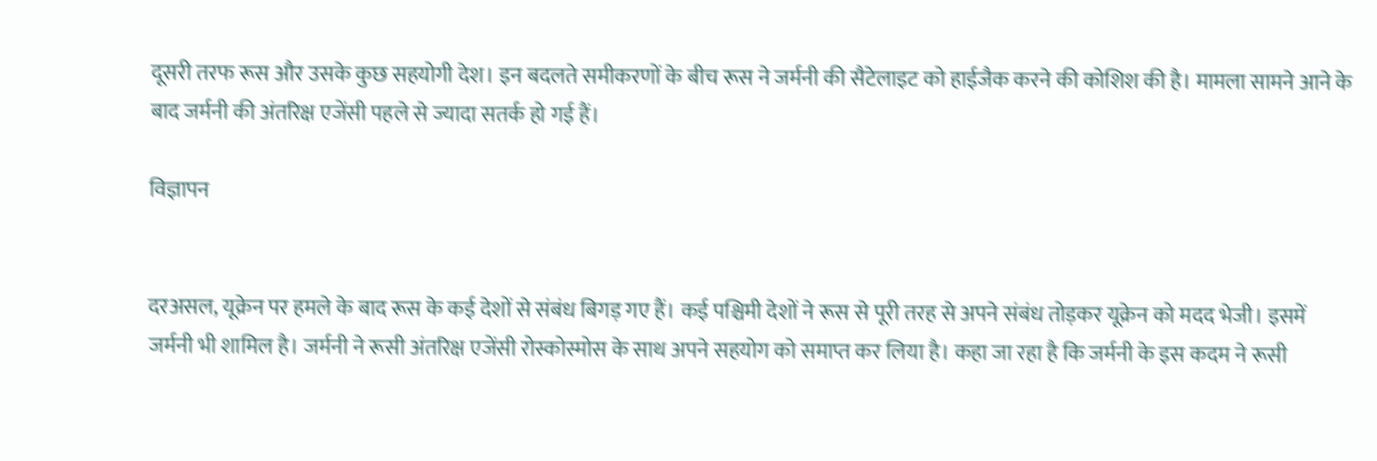दूसरी तरफ रूस और उसके कुछ सहयोगी देश। इन बदलते समीकरणों के बीच रूस ने जर्मनी की सैटेलाइट को हाईजैक करने की कोशिश की है। मामला सामने आने के बाद जर्मनी की अंतरिक्ष एजेंसी पहले से ज्यादा सतर्क हो गई हैं।

विज्ञापन


दरअसल, यूक्रेन पर हमले के बाद रूस के कई देशों से संबंध बिगड़ गए हैं। कई पश्चिमी देशों ने रूस से पूरी तरह से अपने संबंध तोड़कर यूक्रेन को मदद भेजी। इसमें जर्मनी भी शामिल है। जर्मनी ने रूसी अंतरिक्ष एजेंसी रोस्कोस्मोस के साथ अपने सहयोग को समाप्त कर लिया है। कहा जा रहा है कि जर्मनी के इस कदम ने रूसी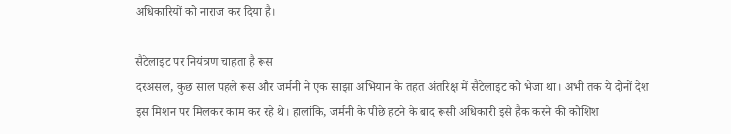अधिकारियों को नाराज कर दिया है।

सैटेलाइट पर नियंत्रण चाहता है रूस
दरअसल, कुछ साल पहले रूस और जर्मनी ने एक साझा अभियान के तहत अंतरिक्ष में सैटेलाइट को भेजा था। अभी तक ये दोनों देश इस मिशन पर मिलकर काम कर रहे थे। हालांकि, जर्मनी के पीछे हटने के बाद रूसी अधिकारी इसे हैक करने की कोशिश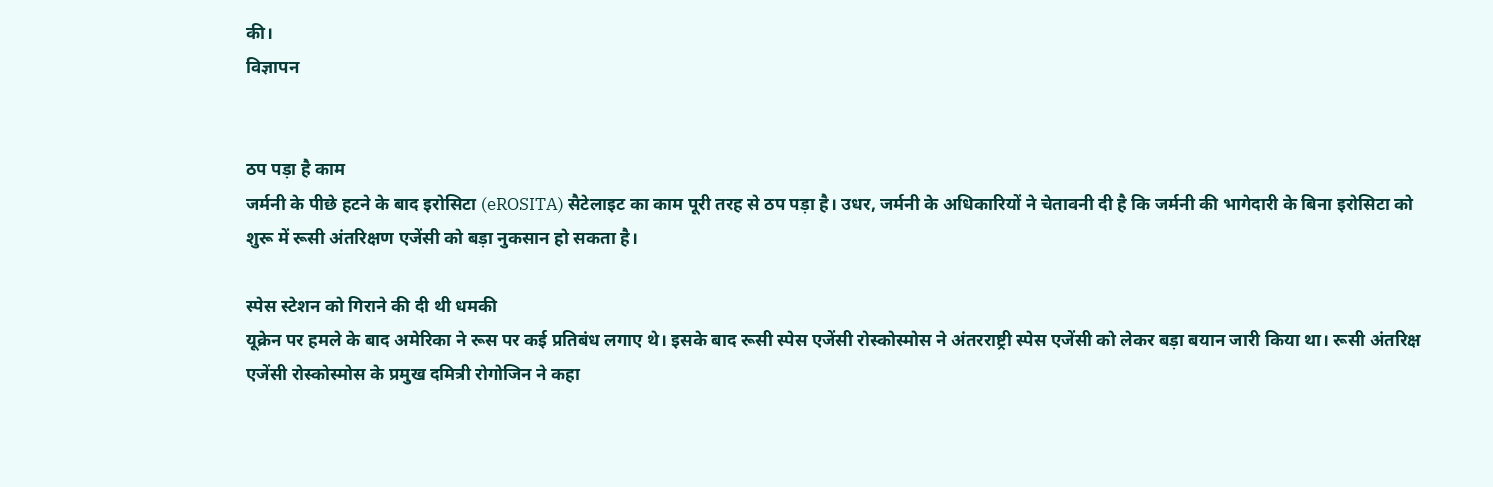की।
विज्ञापन


ठप पड़ा है काम
जर्मनी के पीछे हटने के बाद इरोसिटा (eROSITA) सैटेलाइट का काम पूरी तरह से ठप पड़ा है। उधर, जर्मनी के अधिकारियों ने चेतावनी दी है कि जर्मनी की भागेदारी के बिना इरोसिटा को शुरू में रूसी अंतरिक्षण एजेंसी को बड़ा नुकसान हो सकता है।

स्पेस स्टेशन को गिराने की दी थी धमकी
यूक्रेन पर हमले के बाद अमेरिका ने रूस पर कई प्रतिबंध लगाए थे। इसके बाद रूसी स्पेस एजेंसी रोस्कोस्मोस ने अंतरराष्ट्री स्पेस एजेंसी को लेकर बड़ा बयान जारी किया था। रूसी अंतरिक्ष एजेंसी रोस्कोस्मोस के प्रमुख दमित्री रोगोजिन ने कहा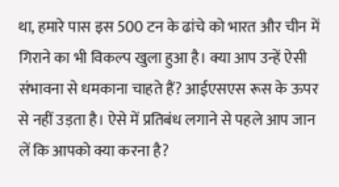था, हमारे पास इस 500 टन के ढांचे को भारत और चीन में गिराने का भी विकल्प खुला हुआ है। क्या आप उन्हें ऐसी संभावना से धमकाना चाहते हैं? आईएसएस रूस के ऊपर से नहीं उड़ता है। ऐसे में प्रतिबंध लगाने से पहले आप जान लें कि आपको क्या करना है?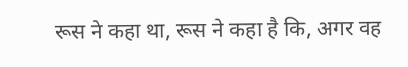रूस ने कहा था, रूस ने कहा है कि, अगर वह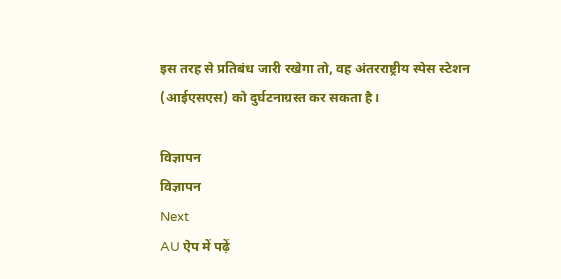इस तरह से प्रतिबंध जारी रखेगा तो, वह अंतरराष्ट्रीय स्पेस स्टेशन (आईएसएस) को दुर्घटनाग्रस्त कर सकता है।

विज्ञापन
विज्ञापन
Next
AU ऐप में पढ़ें